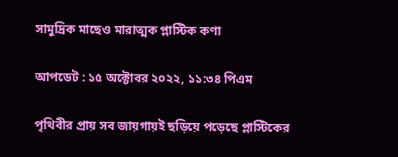সামুদ্রিক মাছেও মারাত্মক প্লাস্টিক কণা

আপডেট : ১৫ অক্টোবর ২০২২, ১১:৩৪ পিএম

পৃথিবীর প্রায় সব জায়গায়ই ছড়িয়ে পড়েছে প্লাস্টিকের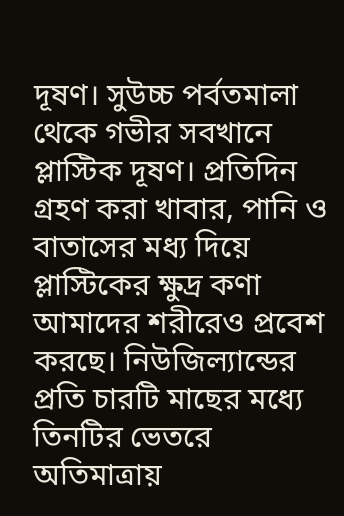দূষণ। সুউচ্চ পর্বতমালা থেকে গভীর সবখানে প্লাস্টিক দূষণ। প্রতিদিন গ্রহণ করা খাবার, পানি ও বাতাসের মধ্য দিয়ে প্লাস্টিকের ক্ষুদ্র কণা আমাদের শরীরেও প্রবেশ করছে। নিউজিল্যান্ডের প্রতি চারটি মাছের মধ্যে তিনটির ভেতরে অতিমাত্রায়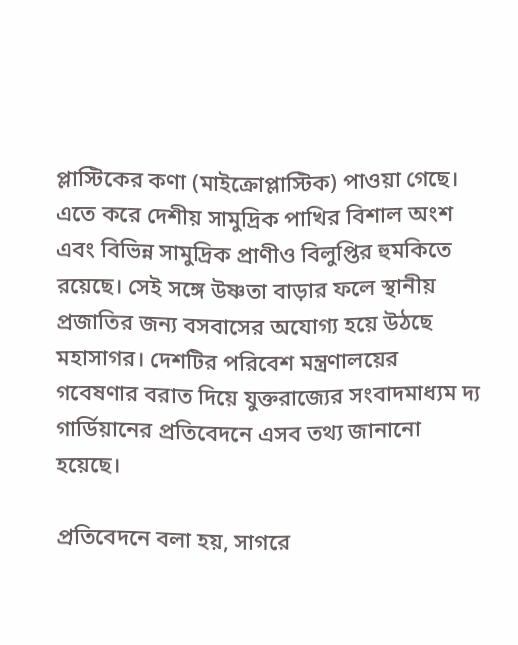প্লাস্টিকের কণা (মাইক্রোপ্লাস্টিক) পাওয়া গেছে। এতে করে দেশীয় সামুদ্রিক পাখির বিশাল অংশ এবং বিভিন্ন সামুদ্রিক প্রাণীও বিলুপ্তির হুমকিতে রয়েছে। সেই সঙ্গে উষ্ণতা বাড়ার ফলে স্থানীয় প্রজাতির জন্য বসবাসের অযোগ্য হয়ে উঠছে মহাসাগর। দেশটির পরিবেশ মন্ত্রণালয়ের গবেষণার বরাত দিয়ে যুক্তরাজ্যের সংবাদমাধ্যম দ্য গার্ডিয়ানের প্রতিবেদনে এসব তথ্য জানানো হয়েছে।

প্রতিবেদনে বলা হয়, সাগরে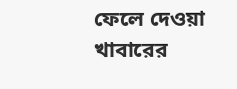ফেলে দেওয়া খাবারের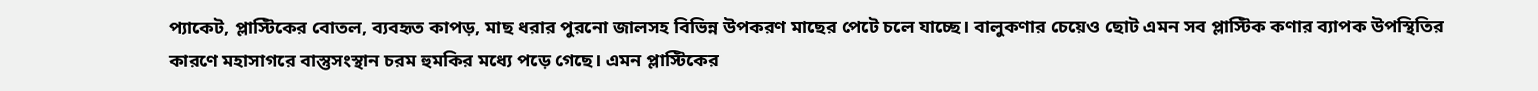প্যাকেট, প্লাস্টিকের বোতল, ব্যবহৃত কাপড়, মাছ ধরার পুরনো জালসহ বিভিন্ন উপকরণ মাছের পেটে চলে যাচ্ছে। বালুকণার চেয়েও ছোট এমন সব প্লাস্টিক কণার ব্যাপক উপস্থিতির কারণে মহাসাগরে বাস্তুসংস্থান চরম হুমকির মধ্যে পড়ে গেছে। এমন প্লাস্টিকের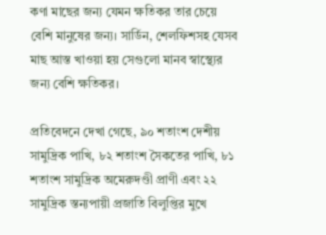কণা মাছের জন্য যেমন ক্ষতিকর তার চেয়ে বেশি মানুষের জন্য। সার্ডিন, শেলফিশসহ যেসব মাছ আস্ত খাওয়া হয় সেগুলো মানব স্বাস্থ্যের জন্য বেশি ক্ষতিকর।

প্রতিবেদনে দেখা গেছে, ৯০ শতাংশ দেশীয় সামুদ্রিক পাখি, ৮২ শতাংশ সৈকতের পাখি, ৮১ শতাংশ সামুদ্রিক অমেরুদণ্ডী প্রাণী এবং ২২ সামুদ্রিক স্তন্যপায়ী প্রজাতি বিলুপ্তির মুখে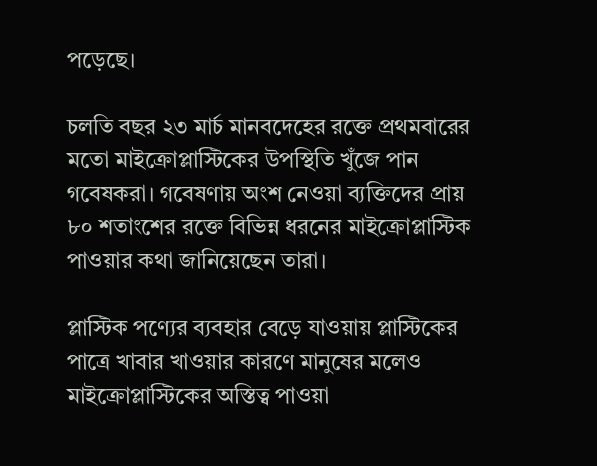পড়েছে।

চলতি বছর ২৩ মার্চ মানবদেহের রক্তে প্রথমবারের মতো মাইক্রোপ্লাস্টিকের উপস্থিতি খুঁজে পান গবেষকরা। গবেষণায় অংশ নেওয়া ব্যক্তিদের প্রায় ৮০ শতাংশের রক্তে বিভিন্ন ধরনের মাইক্রোপ্লাস্টিক পাওয়ার কথা জানিয়েছেন তারা।

প্লাস্টিক পণ্যের ব্যবহার বেড়ে যাওয়ায় প্লাস্টিকের পাত্রে খাবার খাওয়ার কারণে মানুষের মলেও মাইক্রোপ্লাস্টিকের অস্তিত্ব পাওয়া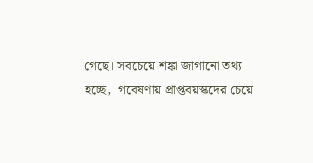গেছে। সবচেয়ে শঙ্কা জাগানো তথ্য হচ্ছে,  গবেষণায় প্রাপ্তবয়স্কদের চেয়ে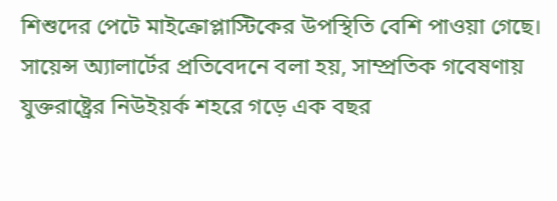শিশুদের পেটে মাইক্রোপ্লাস্টিকের উপস্থিতি বেশি পাওয়া গেছে। সায়েন্স অ্যালার্টের প্রতিবেদনে বলা হয়, সাম্প্রতিক গবেষণায় যুক্তরাষ্ট্রের নিউইয়র্ক শহরে গড়ে এক বছর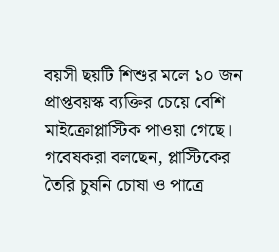বয়সী ছয়টি শিশুর মলে ১০ জন প্রাপ্তবয়স্ক ব্যক্তির চেয়ে বেশি মাইক্রোপ্লাস্টিক পাওয়া গেছে। গবেষকরা বলছেন, প্লাস্টিকের তৈরি চুষনি চোষা ও পাত্রে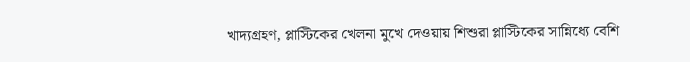খাদ্যগ্রহণ, প্লাস্টিকের খেলনা মুখে দেওয়ায় শিশুরা প্লাস্টিকের সান্নিধ্যে বেশি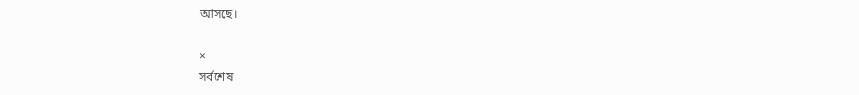আসছে।

×
সর্বশেষ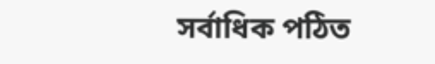সর্বাধিক পঠিত